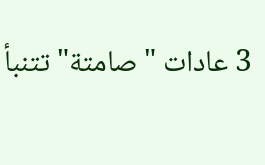3 عادات "صامتة" تتنبأ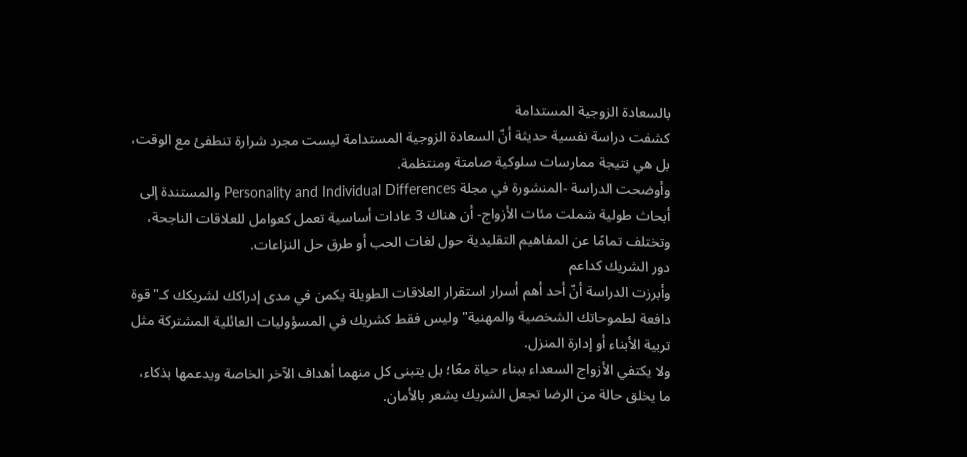بالسعادة الزوجية المستدامة
كشفت دراسة نفسية حديثة أنّ السعادة الزوجية المستدامة ليست مجرد شرارة تنطفئ مع الوقت، بل هي نتيجة ممارسات سلوكية صامتة ومنتظمة.
وأوضحت الدراسة -المنشورة في مجلة Personality and Individual Differences والمستندة إلى أبحاث طولية شملت مئات الأزواج- أن هناك 3 عادات أساسية تعمل كعوامل للعلاقات الناجحة، وتختلف تمامًا عن المفاهيم التقليدية حول لغات الحب أو طرق حل النزاعات.
دور الشريك كداعم
وأبرزت الدراسة أنّ أحد أهم أسرار استقرار العلاقات الطويلة يكمن في مدى إدراكك لشريكك كـ"قوة دافعة لطموحاتك الشخصية والمهنية" وليس فقط كشريك في المسؤوليات العائلية المشتركة مثل تربية الأبناء أو إدارة المنزل.
ولا يكتفي الأزواج السعداء ببناء حياة معًا؛ بل يتبنى كل منهما أهداف الآخر الخاصة ويدعمها بذكاء، ما يخلق حالة من الرضا تجعل الشريك يشعر بالأمان.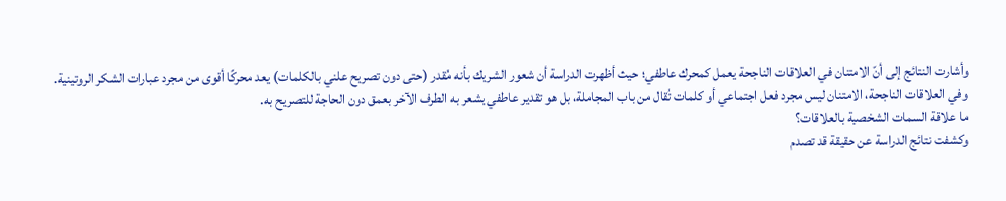وأشارت النتائج إلى أنّ الامتنان في العلاقات الناجحة يعمل كمحرك عاطفي؛ حيث أظهرت الدراسة أن شعور الشريك بأنه مُقدر (حتى دون تصريح علني بالكلمات) يعد محركًا أقوى من مجرد عبارات الشكر الروتينية.
وفي العلاقات الناجحة، الامتنان ليس مجرد فعل اجتماعي أو كلمات تُقال من باب المجاملة، بل هو تقدير عاطفي يشعر به الطرف الآخر بعمق دون الحاجة للتصريح به.
ما علاقة السمات الشخصية بالعلاقات؟
وكشفت نتائج الدراسة عن حقيقة قد تصدم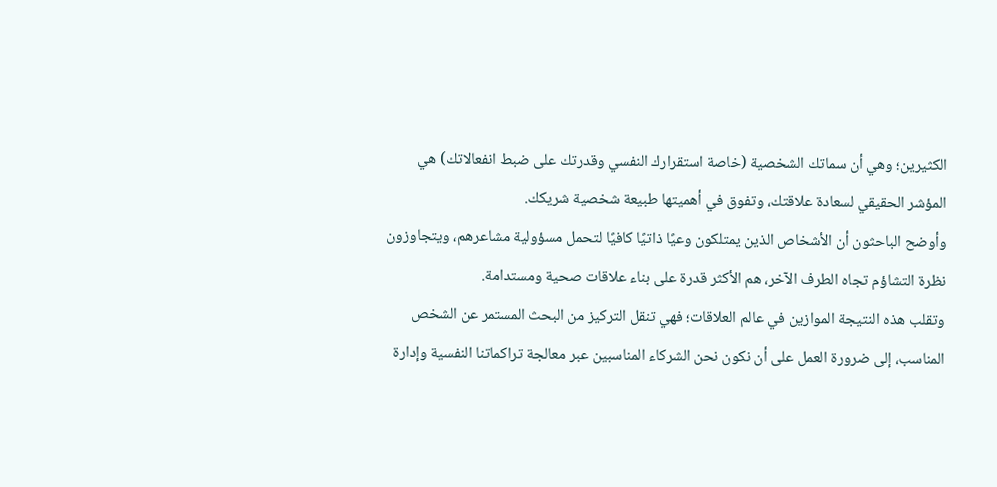الكثيرين؛ وهي أن سماتك الشخصية (خاصة استقرارك النفسي وقدرتك على ضبط انفعالاتك) هي المؤشر الحقيقي لسعادة علاقتك، وتفوق في أهميتها طبيعة شخصية شريكك.
وأوضح الباحثون أن الأشخاص الذين يمتلكون وعيًا ذاتيًا كافيًا لتحمل مسؤولية مشاعرهم، ويتجاوزون نظرة التشاؤم تجاه الطرف الآخر، هم الأكثر قدرة على بناء علاقات صحية ومستدامة.
وتقلب هذه النتيجة الموازين في عالم العلاقات؛ فهي تنقل التركيز من البحث المستمر عن الشخص المناسب، إلى ضرورة العمل على أن نكون نحن الشركاء المناسبين عبر معالجة تراكماتنا النفسية وإدارة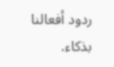ردود أفعالنا بذكاء.